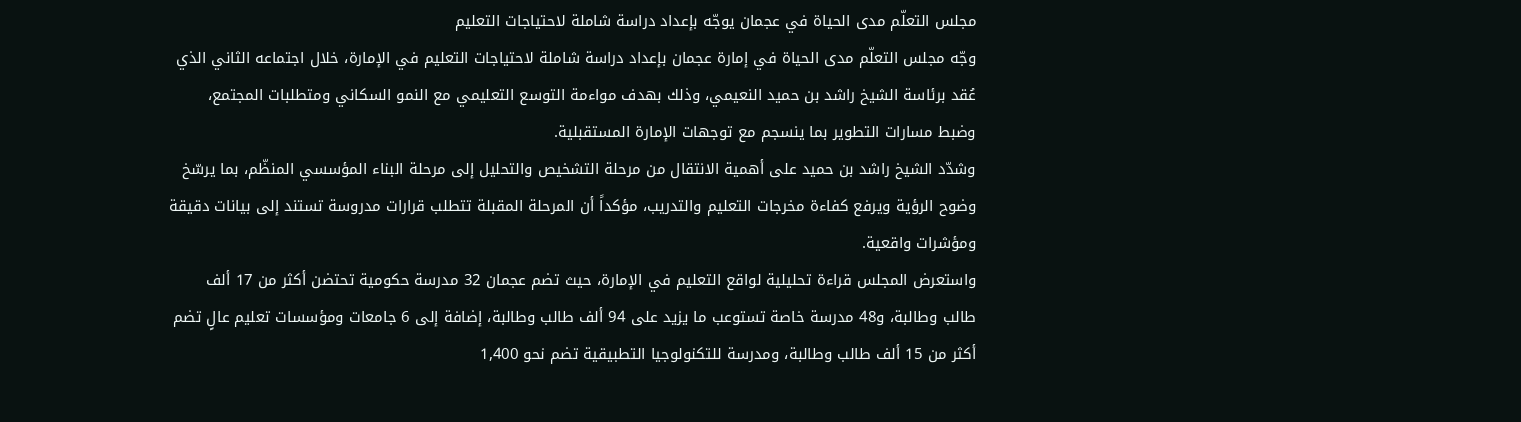مجلس التعلّم مدى الحياة في عجمان يوجّه بإعداد دراسة شاملة لاحتياجات التعليم
وجّه مجلس التعلّم مدى الحياة في إمارة عجمان بإعداد دراسة شاملة لاحتياجات التعليم في الإمارة، خلال اجتماعه الثاني الذي عُقد برئاسة الشيخ راشد بن حميد النعيمي، وذلك بهدف مواءمة التوسع التعليمي مع النمو السكاني ومتطلبات المجتمع، وضبط مسارات التطوير بما ينسجم مع توجهات الإمارة المستقبلية.
وشدّد الشيخ راشد بن حميد على أهمية الانتقال من مرحلة التشخيص والتحليل إلى مرحلة البناء المؤسسي المنظّم، بما يرسّخ وضوح الرؤية ويرفع كفاءة مخرجات التعليم والتدريب، مؤكداً أن المرحلة المقبلة تتطلب قرارات مدروسة تستند إلى بيانات دقيقة ومؤشرات واقعية.
واستعرض المجلس قراءة تحليلية لواقع التعليم في الإمارة، حيث تضم عجمان 32 مدرسة حكومية تحتضن أكثر من 17 ألف طالب وطالبة، و48 مدرسة خاصة تستوعب ما يزيد على 94 ألف طالب وطالبة، إضافة إلى 6 جامعات ومؤسسات تعليم عالٍ تضم أكثر من 15 ألف طالب وطالبة، ومدرسة للتكنولوجيا التطبيقية تضم نحو 1,400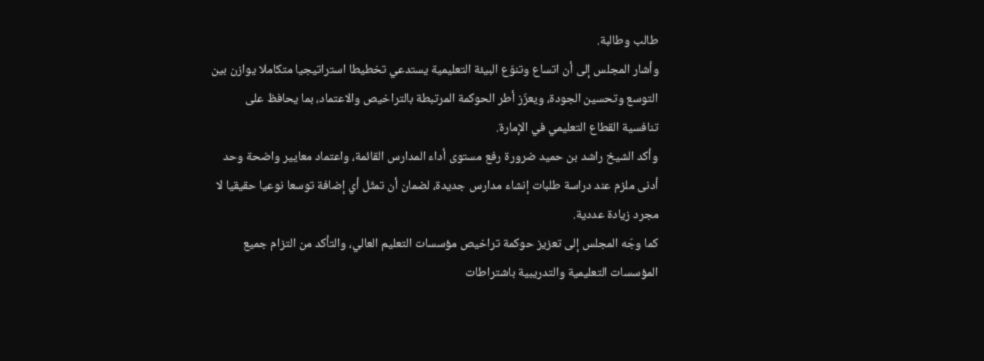طالب وطالبة.
وأشار المجلس إلى أن اتساع وتنوّع البيئة التعليمية يستدعي تخطيطا استراتيجيا متكاملا يوازن بين التوسع وتحسين الجودة، ويعزّز أطر الحوكمة المرتبطة بالتراخيص والاعتماد، بما يحافظ على تنافسية القطاع التعليمي في الإمارة.
وأكد الشيخ راشد بن حميد ضرورة رفع مستوى أداء المدارس القائمة، واعتماد معايير واضحة وحد أدنى ملزم عند دراسة طلبات إنشاء مدارس جديدة، لضمان أن تمثّل أي إضافة توسعا نوعيا حقيقيا لا مجرد زيادة عددية.
كما وجّه المجلس إلى تعزيز حوكمة تراخيص مؤسسات التعليم العالي، والتأكد من التزام جميع المؤسسات التعليمية والتدريبية باشتراطات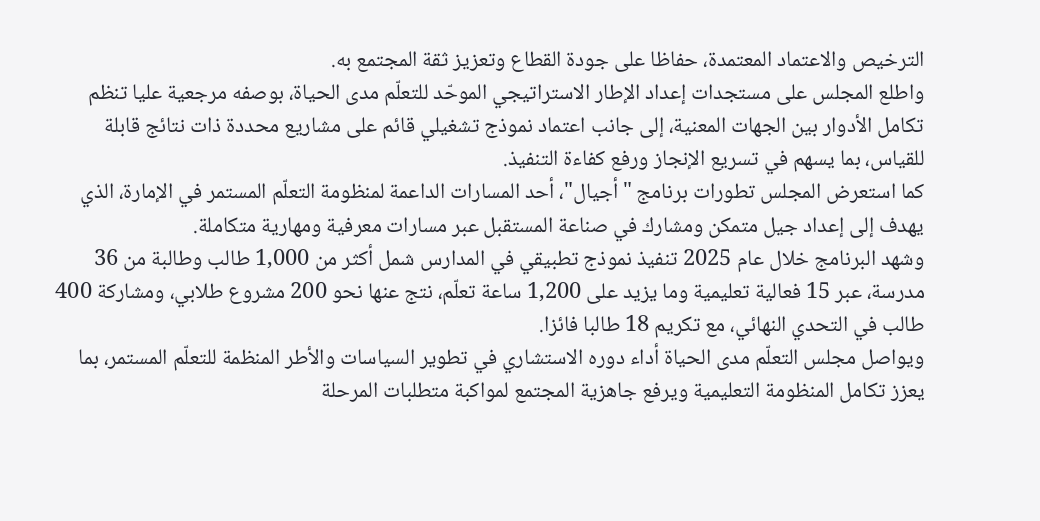الترخيص والاعتماد المعتمدة، حفاظا على جودة القطاع وتعزيز ثقة المجتمع به.
واطلع المجلس على مستجدات إعداد الإطار الاستراتيجي الموحّد للتعلّم مدى الحياة، بوصفه مرجعية عليا تنظم تكامل الأدوار بين الجهات المعنية، إلى جانب اعتماد نموذج تشغيلي قائم على مشاريع محددة ذات نتائج قابلة للقياس، بما يسهم في تسريع الإنجاز ورفع كفاءة التنفيذ.
كما استعرض المجلس تطورات برنامج "أجيال"، أحد المسارات الداعمة لمنظومة التعلّم المستمر في الإمارة، الذي يهدف إلى إعداد جيل متمكن ومشارك في صناعة المستقبل عبر مسارات معرفية ومهارية متكاملة.
وشهد البرنامج خلال عام 2025 تنفيذ نموذج تطبيقي في المدارس شمل أكثر من 1,000 طالب وطالبة من 36 مدرسة، عبر 15 فعالية تعليمية وما يزيد على 1,200 ساعة تعلّم، نتج عنها نحو 200 مشروع طلابي، ومشاركة 400 طالب في التحدي النهائي، مع تكريم 18 طالبا فائزا.
ويواصل مجلس التعلّم مدى الحياة أداء دوره الاستشاري في تطوير السياسات والأطر المنظمة للتعلّم المستمر، بما يعزز تكامل المنظومة التعليمية ويرفع جاهزية المجتمع لمواكبة متطلبات المرحلة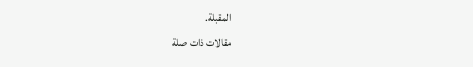المقبلة.
مقالات ذات صلة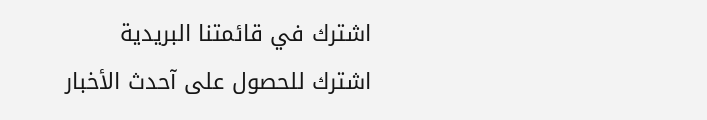اشترك في قائمتنا البريدية
اشترك للحصول على آحدث الأخبار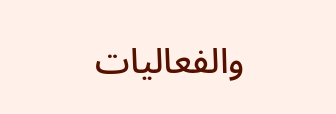والفعاليات